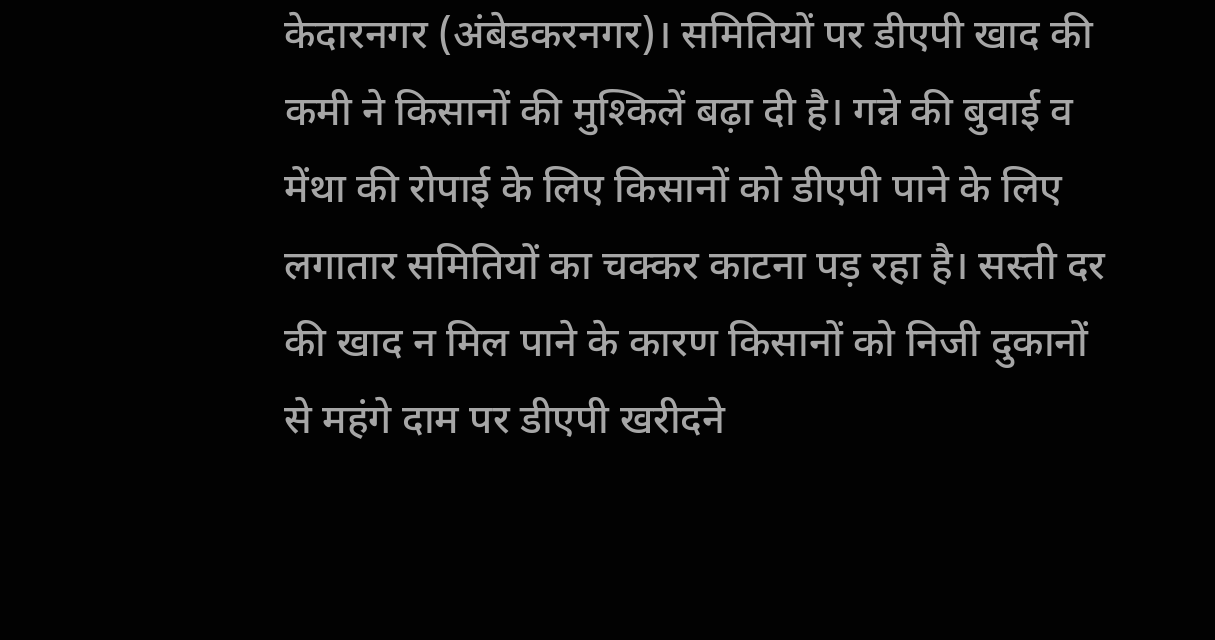केदारनगर (अंबेडकरनगर)। समितियों पर डीएपी खाद की कमी ने किसानों की मुश्किलें बढ़ा दी है। गन्ने की बुवाई व मेंथा की रोपाई के लिए किसानों को डीएपी पाने के लिए लगातार समितियों का चक्कर काटना पड़ रहा है। सस्ती दर की खाद न मिल पाने के कारण किसानों को निजी दुकानों से महंगे दाम पर डीएपी खरीदने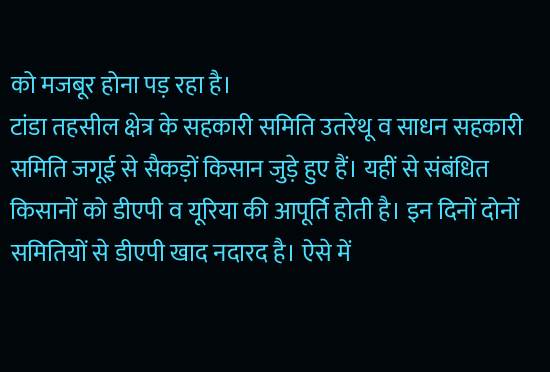को मजबूर होना पड़ रहा है।
टांडा तहसील क्षेत्र के सहकारी समिति उतरेथू व साधन सहकारी समिति जगूई से सैकड़ों किसान जुड़े हुए हैं। यहीं से संबंधित किसानों को डीएपी व यूरिया की आपूर्ति होती है। इन दिनों दोनों समितियों से डीएपी खाद नदारद है। ऐसे में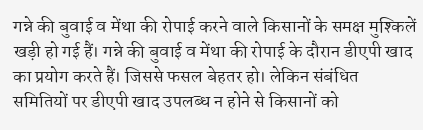गन्ने की बुवाई व मेंथा की रोपाई करने वाले किसानों के समक्ष मुश्किलें खड़ी हो गई हैं। गन्ने की बुवाई व मेंथा की रोपाई के दौरान डीएपी खाद का प्रयोग करते हैं। जिससे फसल बेहतर हो। लेकिन संबंधित समितियों पर डीएपी खाद उपलब्ध न होने से किसानों को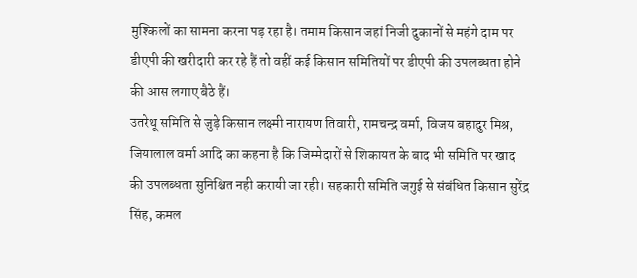मुश्किलों का सामना करना पड़ रहा है। तमाम किसान जहां निजी दुकानों से महंगे दाम पर डीएपी की खरीदारी कर रहे हैं तो वहीं कई किसान समितियों पर डीएपी की उपलब्धता होने की आस लगाए बैठे हैं।
उतरेथू समिति से जुड़े किसान लक्ष्मी नारायण तिवारी, रामचन्द्र वर्मा, विजय बहादुर मिश्र, जियालाल वर्मा आदि का कहना है कि जिम्मेदारों से शिकायत के बाद भी समिति पर खाद की उपलब्धता सुनिश्चित नही करायी जा रही। सहकारी समिति जगुई से संबंधित किसान सुरेंद्र सिंह, कमल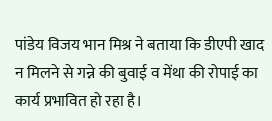पांडेय विजय भान मिश्र ने बताया कि डीएपी खाद न मिलने से गन्ने की बुवाई व मेंथा की रोपाई का कार्य प्रभावित हो रहा है।